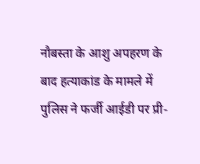नौबस्ता के आशु अपहरण के बाद हत्याकांड के मामले में पुलिस ने फर्जी आईडी पर प्री-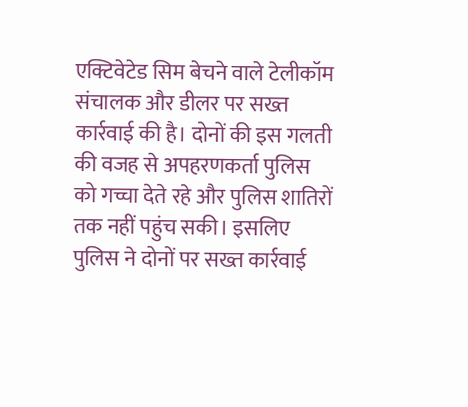एक्टिवेटेड सिम बेचने वाले टेलीकॉम संचालक और डीलर पर सख्त कार्रवाई की है। दोनों की इस गलती की वजह से अपहरणकर्ता पुलिस को गच्चा देते रहे और पुलिस शातिरों तक नहीं पहुंच सकी। इसलिए पुलिस ने दोनों पर सख्त कार्रवाई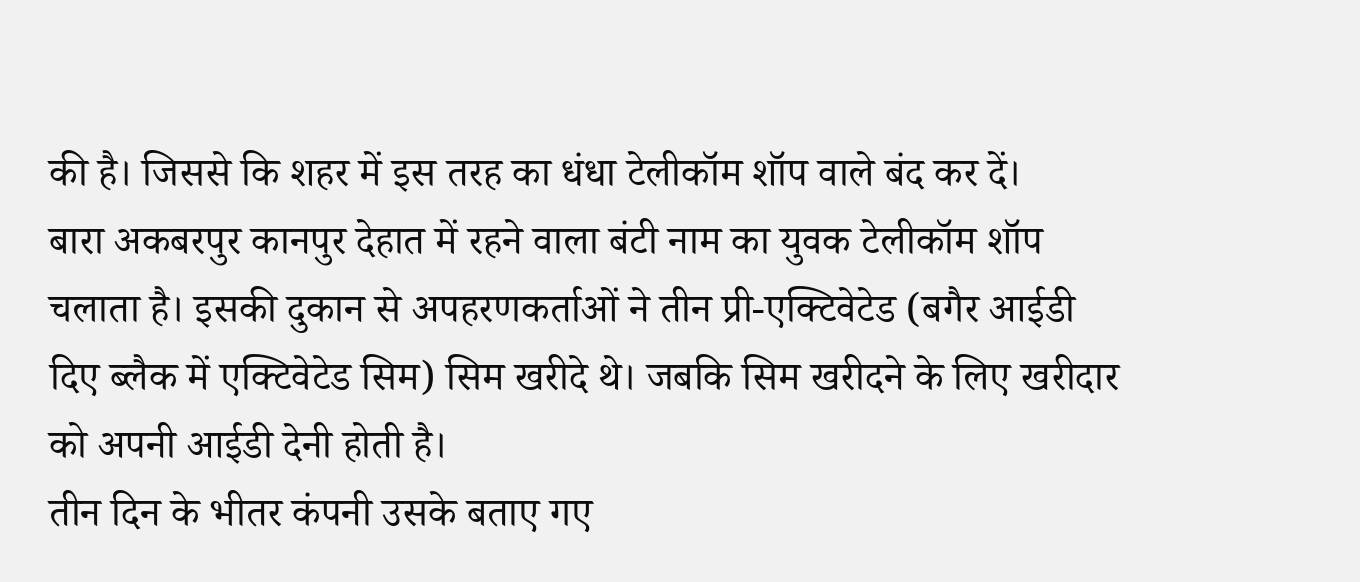की है। जिससे कि शहर में इस तरह का धंधा टेलीकॉम शॉप वाले बंद कर दें।
बारा अकबरपुर कानपुर देहात में रहने वाला बंटी नाम का युवक टेलीकॉम शॉप चलाता है। इसकी दुकान से अपहरणकर्ताओं ने तीन प्री-एक्टिवेटेड (बगैर आईडी दिए ब्लैक में एक्टिवेटेड सिम) सिम खरीदे थे। जबकि सिम खरीदने के लिए खरीदार को अपनी आईडी देनी होती है।
तीन दिन के भीतर कंपनी उसके बताए गए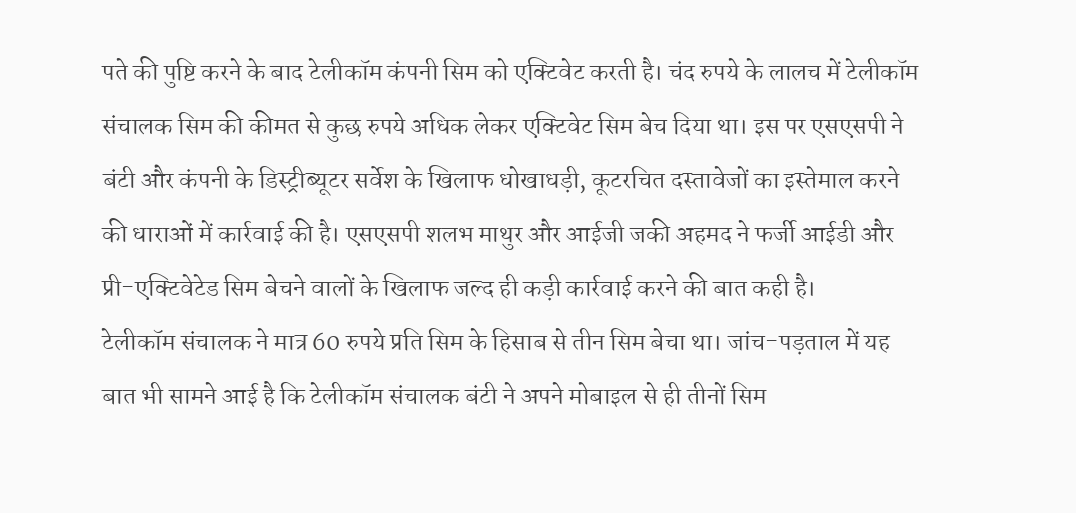पते की पुष्टि करने के बाद टेलीकॉम कंपनी सिम को एक्टिवेट करती है। चंद रुपये के लालच में टेलीकॉम संचालक सिम की कीमत से कुछ रुपये अधिक लेकर एक्टिवेट सिम बेच दिया था। इस पर एसएसपी ने बंटी और कंपनी के डिस्ट्रीब्यूटर सर्वेश के खिलाफ धोखाधड़ी, कूटरचित दस्तावेजों का इस्तेमाल करने की धाराओं में कार्रवाई की है। एसएसपी शलभ माथुर और आईजी जकी अहमद ने फर्जी आईडी और प्री-एक्टिवेटेड सिम बेचने वालों के खिलाफ जल्द ही कड़ी कार्रवाई करने की बात कही है।
टेलीकॉम संचालक ने मात्र 60 रुपये प्रति सिम के हिसाब से तीन सिम बेचा था। जांच-पड़ताल में यह बात भी सामने आई है कि टेलीकॉम संचालक बंटी ने अपने मोबाइल से ही तीनों सिम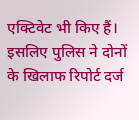एक्टिवेट भी किए हैं। इसलिए पुलिस ने दोनों के खिलाफ रिपोर्ट दर्ज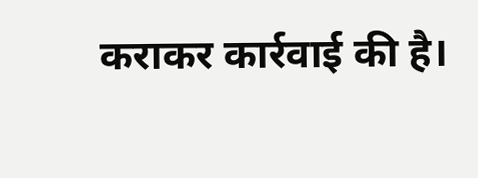कराकर कार्रवाई की है।